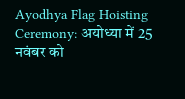Ayodhya Flag Hoisting Ceremony: अयोध्या में 25 नवंबर को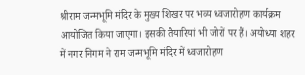श्रीराम जन्मभूमि मंदिर के मुख्य शिखर पर भव्य ध्वजारोहण कार्यक्रम आयोजित किया जाएगा। इसकी तैयारियां भी जोरों पर हैं। अयोध्या शहर में नगर निगम ने राम जन्मभूमि मंदिर में ध्वजारोहण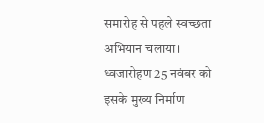समारोह से पहले स्वच्छता अभियान चलाया। ध्वजारोहण 25 नवंबर को इसके मुख्य निर्माण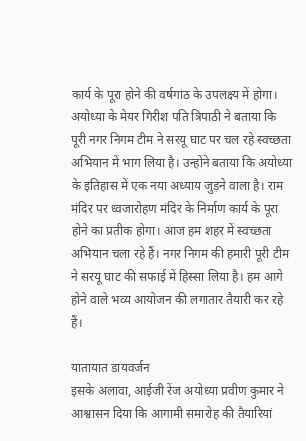कार्य के पूरा होने की वर्षगांठ के उपलक्ष्य में होगा।
अयोध्या के मेयर गिरीश पति त्रिपाठी ने बताया कि पूरी नगर निगम टीम ने सरयू घाट पर चल रहे स्वच्छता अभियान में भाग लिया है। उन्होंने बताया कि अयोध्या के इतिहास में एक नया अध्याय जुड़ने वाला है। राम मंदिर पर ध्वजारोहण मंदिर के निर्माण कार्य के पूरा होने का प्रतीक होगा। आज हम शहर में स्वच्छता अभियान चला रहे हैं। नगर निगम की हमारी पूरी टीम ने सरयू घाट की सफाई में हिस्सा लिया है। हम आगे होने वाले भव्य आयोजन की लगातार तैयारी कर रहे हैं।

यातायात डायवर्जन
इसके अलावा, आईजी रेंज अयोध्या प्रवीण कुमार ने आश्वासन दिया कि आगामी समारोह की तैयारियां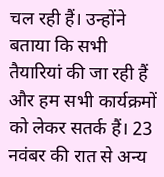चल रही हैं। उन्होंने बताया कि सभी तैयारियां की जा रही हैं और हम सभी कार्यक्रमों को लेकर सतर्क हैं। 23 नवंबर की रात से अन्य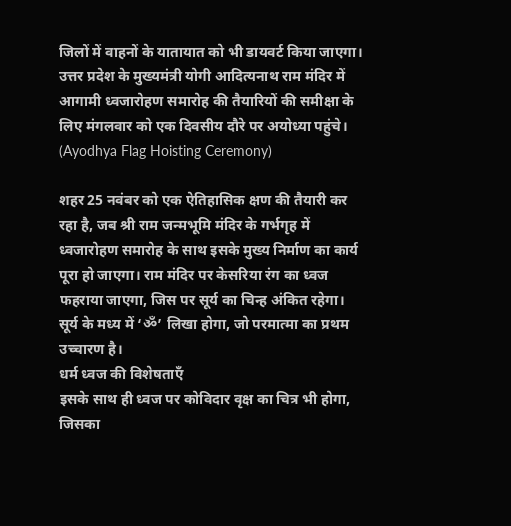जिलों में वाहनों के यातायात को भी डायवर्ट किया जाएगा।
उत्तर प्रदेश के मुख्यमंत्री योगी आदित्यनाथ राम मंदिर में आगामी ध्वजारोहण समारोह की तैयारियों की समीक्षा के लिए मंगलवार को एक दिवसीय दौरे पर अयोध्या पहुंचे। (Ayodhya Flag Hoisting Ceremony)

शहर 25 नवंबर को एक ऐतिहासिक क्षण की तैयारी कर रहा है, जब श्री राम जन्मभूमि मंदिर के गर्भगृह में ध्वजारोहण समारोह के साथ इसके मुख्य निर्माण का कार्य पूरा हो जाएगा। राम मंदिर पर केसरिया रंग का ध्वज फहराया जाएगा, जिस पर सूर्य का चिन्ह अंकित रहेगा। सूर्य के मध्य में ‘ॐ’ लिखा होगा, जो परमात्मा का प्रथम उच्चारण है।
धर्म ध्वज की विशेषताएँ
इसके साथ ही ध्वज पर कोविदार वृक्ष का चित्र भी होगा, जिसका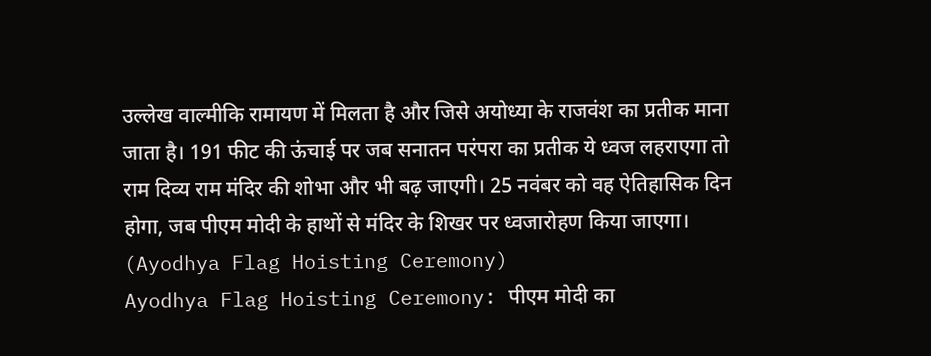उल्लेख वाल्मीकि रामायण में मिलता है और जिसे अयोध्या के राजवंश का प्रतीक माना जाता है। 191 फीट की ऊंचाई पर जब सनातन परंपरा का प्रतीक ये ध्वज लहराएगा तो राम दिव्य राम मंदिर की शोभा और भी बढ़ जाएगी। 25 नवंबर को वह ऐतिहासिक दिन होगा, जब पीएम मोदी के हाथों से मंदिर के शिखर पर ध्वजारोहण किया जाएगा। (Ayodhya Flag Hoisting Ceremony)
Ayodhya Flag Hoisting Ceremony: पीएम मोदी का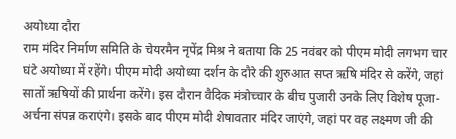अयोध्या दौरा
राम मंदिर निर्माण समिति के चेयरमैन नृपेंद्र मिश्र ने बताया कि 25 नवंबर को पीएम मोदी लगभग चार घंटे अयोध्या में रहेंगे। पीएम मोदी अयोध्या दर्शन के दौरे की शुरुआत सप्त ऋषि मंदिर से करेंगे, जहां सातों ऋषियों की प्रार्थना करेंगे। इस दौरान वैदिक मंत्रोच्चार के बीच पुजारी उनके लिए विशेष पूजा-अर्चना संपन्न कराएंगे। इसके बाद पीएम मोदी शेषावतार मंदिर जाएंगे, जहां पर वह लक्ष्मण जी की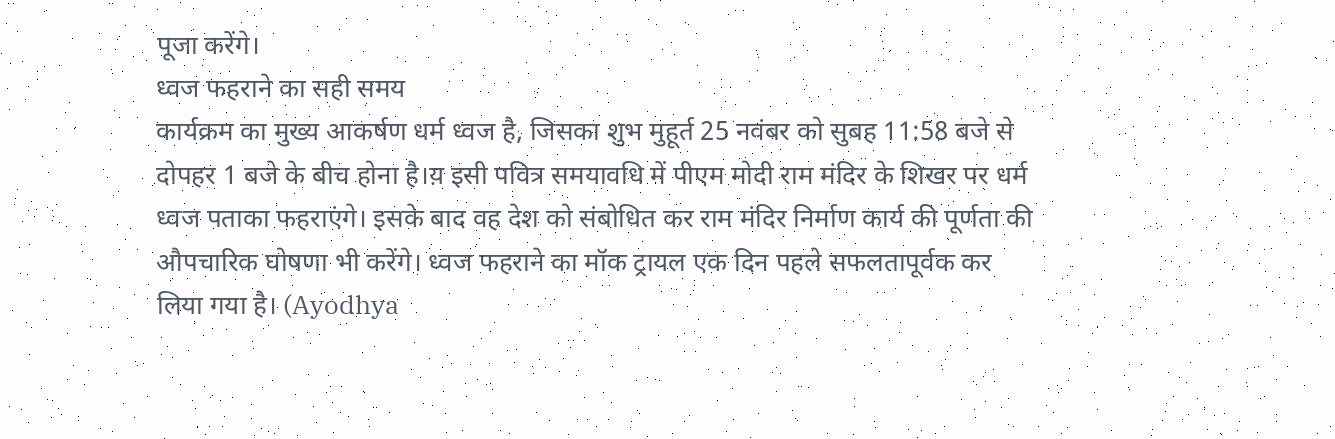पूजा करेंगे।
ध्वज फहराने का सही समय
कार्यक्रम का मुख्य आकर्षण धर्म ध्वज है, जिसका शुभ मुहूर्त 25 नवंबर को सुबह 11:58 बजे से दोपहर 1 बजे के बीच होना है।य़ इसी पवित्र समयावधि में पीएम मोदी राम मंदिर के शिखर पर धर्म ध्वज पताका फहराएंगे। इसके बाद वह देश को संबोधित कर राम मंदिर निर्माण कार्य की पूर्णता की औपचारिक घोषणा भी करेंगे। ध्वज फहराने का मॉक ट्रायल एक दिन पहले सफलतापूर्वक कर लिया गया है। (Ayodhya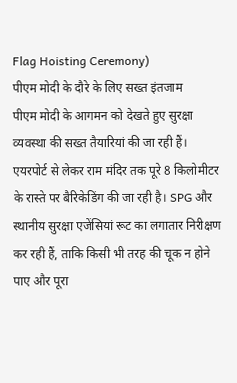Flag Hoisting Ceremony)
पीएम मोदी के दौरे के लिए सख्त इंतजाम
पीएम मोदी के आगमन को देखते हुए सुरक्षा व्यवस्था की सख्त तैयारियां की जा रही हैं। एयरपोर्ट से लेकर राम मंदिर तक पूरे 8 किलोमीटर के रास्ते पर बैरिकेडिंग की जा रही है। SPG और स्थानीय सुरक्षा एजेंसियां रूट का लगातार निरीक्षण कर रही हैं, ताकि किसी भी तरह की चूक न होने पाए और पूरा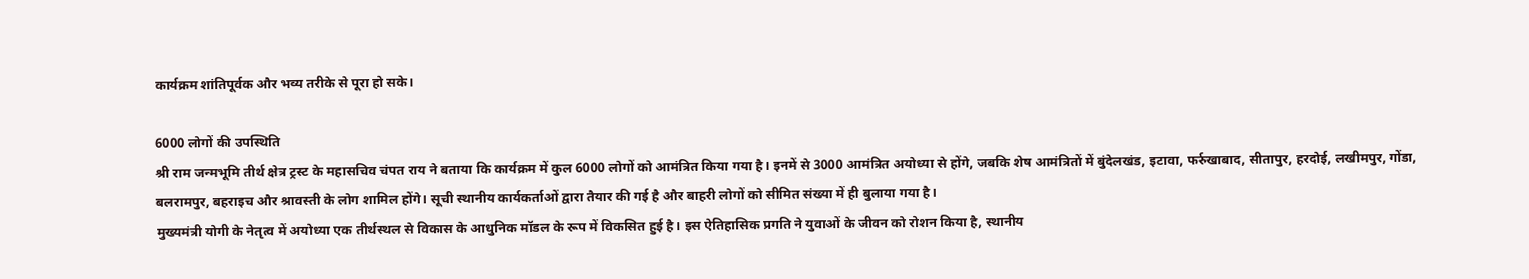कार्यक्रम शांतिपूर्वक और भव्य तरीके से पूरा हो सके।

6000 लोगों की उपस्थिति
श्री राम जन्मभूमि तीर्थ क्षेत्र ट्रस्ट के महासचिव चंपत राय ने बताया कि कार्यक्रम में कुल 6000 लोगों को आमंत्रित किया गया है। इनमें से 3000 आमंत्रित अयोध्या से होंगे, जबकि शेष आमंत्रितों में बुंदेलखंड, इटावा, फर्रुखाबाद, सीतापुर, हरदोई, लखीमपुर, गोंडा, बलरामपुर, बहराइच और श्रावस्ती के लोग शामिल होंगे। सूची स्थानीय कार्यकर्ताओं द्वारा तैयार की गई है और बाहरी लोगों को सीमित संख्या में ही बुलाया गया है।
मुख्यमंत्री योगी के नेतृत्व में अयोध्या एक तीर्थस्थल से विकास के आधुनिक मॉडल के रूप में विकसित हुई है। इस ऐतिहासिक प्रगति ने युवाओं के जीवन को रोशन किया है, स्थानीय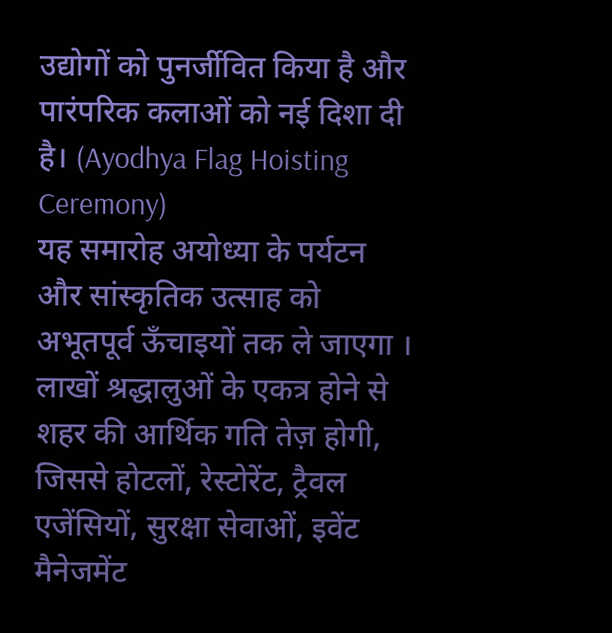उद्योगों को पुनर्जीवित किया है और पारंपरिक कलाओं को नई दिशा दी है। (Ayodhya Flag Hoisting Ceremony)
यह समारोह अयोध्या के पर्यटन और सांस्कृतिक उत्साह को अभूतपूर्व ऊँचाइयों तक ले जाएगा । लाखों श्रद्धालुओं के एकत्र होने से शहर की आर्थिक गति तेज़ होगी, जिससे होटलों, रेस्टोरेंट, ट्रैवल एजेंसियों, सुरक्षा सेवाओं, इवेंट मैनेजमेंट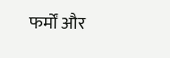फर्मों और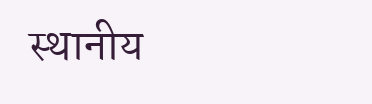स्थानीय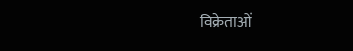विक्रेताओं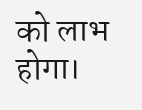को लाभ होगा।